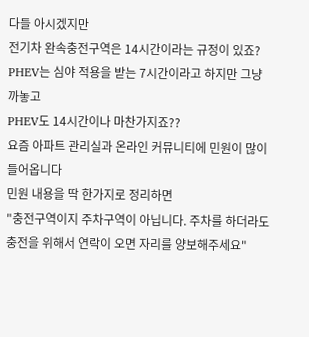다들 아시겠지만
전기차 완속충전구역은 14시간이라는 규정이 있죠?
PHEV는 심야 적용을 받는 7시간이라고 하지만 그냥 까놓고
PHEV도 14시간이나 마찬가지죠??
요즘 아파트 관리실과 온라인 커뮤니티에 민원이 많이 들어옵니다
민원 내용을 딱 한가지로 정리하면
"충전구역이지 주차구역이 아닙니다. 주차를 하더라도 충전을 위해서 연락이 오면 자리를 양보해주세요"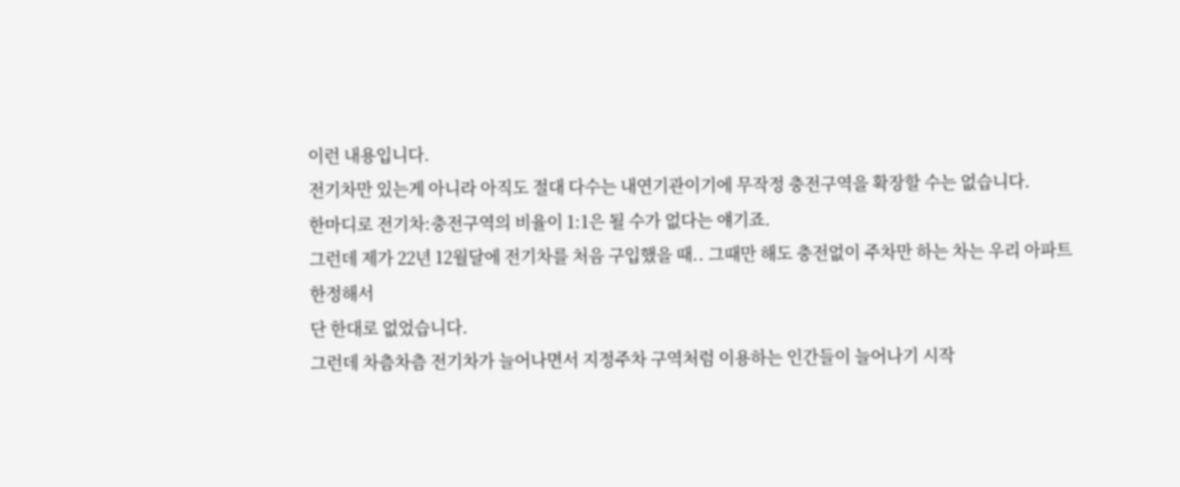이런 내용입니다.
전기차만 있는게 아니라 아직도 절대 다수는 내연기관이기에 무작정 충전구역을 확장할 수는 없습니다.
한마디로 전기차:충전구역의 비율이 1:1은 될 수가 없다는 얘기죠.
그런데 제가 22년 12월달에 전기차를 처음 구입했을 때.. 그때만 해도 충전없이 주차만 하는 차는 우리 아파트 한정해서
단 한대로 없었습니다.
그런데 차츰차츰 전기차가 늘어나면서 지정주차 구역처럼 이용하는 인간들이 늘어나기 시작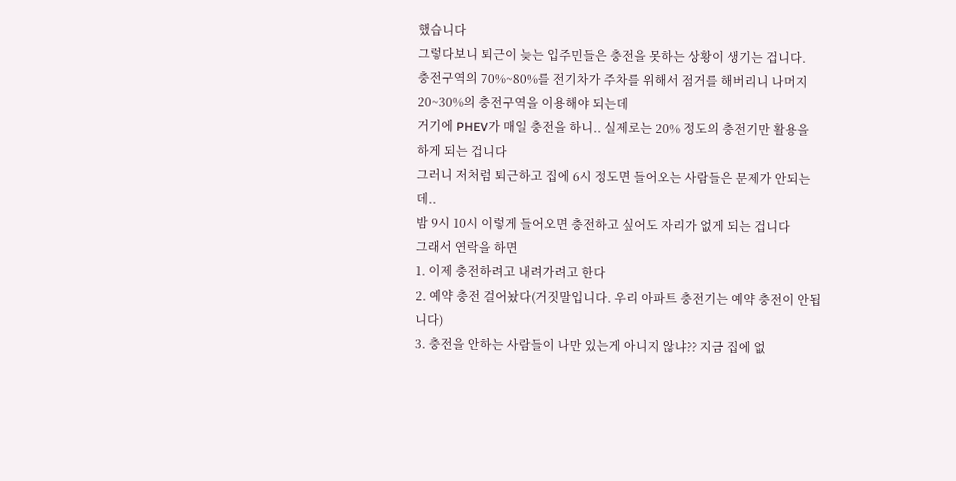했습니다
그렇다보니 퇴근이 늦는 입주민들은 충전을 못하는 상황이 생기는 겁니다.
충전구역의 70%~80%를 전기차가 주차를 위해서 점거를 해버리니 나머지 20~30%의 충전구역을 이용해야 되는데
거기에 PHEV가 매일 충전을 하니.. 실제로는 20% 정도의 충전기만 활용을 하게 되는 겁니다
그러니 저처럼 퇴근하고 집에 6시 정도면 들어오는 사람들은 문제가 안되는데..
밤 9시 10시 이렇게 들어오면 충전하고 싶어도 자리가 없게 되는 겁니다
그래서 연락을 하면
1. 이제 충전하려고 내려가려고 한다
2. 예약 충전 걸어놨다(거짓말입니다. 우리 아파트 충전기는 예약 충전이 안됩니다)
3. 충전을 안하는 사람들이 나만 있는게 아니지 않냐?? 지금 집에 없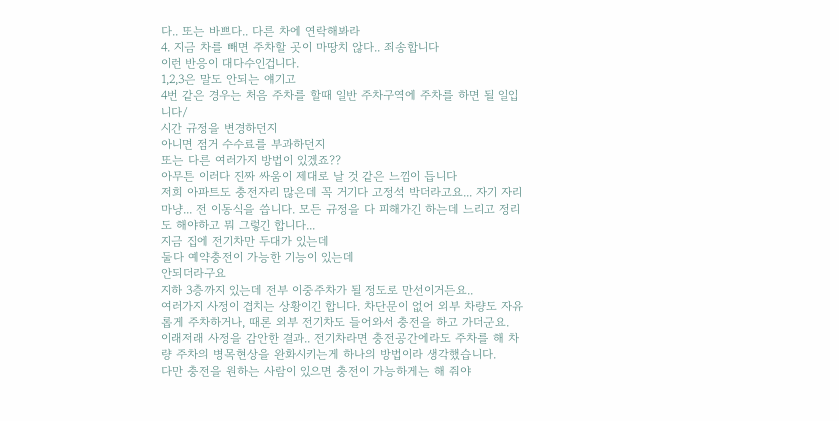다.. 또는 바쁘다.. 다른 차에 연락해봐라
4. 지금 차를 빼면 주차할 곳이 마땅치 않다.. 죄송합니다
이런 반응이 대다수인겁니다.
1,2,3은 말도 안되는 얘기고
4번 같은 경우는 처음 주차를 할때 일반 주차구역에 주차를 하면 될 일입니다/
시간 규정을 변경하던지
아니면 점거 수수료를 부과하던지
또는 다른 여러가지 방법이 있겠죠??
아무튼 이러다 진짜 싸움이 제대로 날 것 같은 느낌이 듭니다
저희 아파트도 충전자리 많은데 꼭 거기다 고정석 박더라고요... 자기 자리마냥... 전 이동식을 씁니다. 모든 규정을 다 피해가긴 하는데 느리고 정리도 해야하고 뭐 그렇긴 합니다...
지금 집에 전기차만 두대가 있는데
둘다 예약충전이 가능한 기능이 있는데
안되더라구요
지하 3층까지 있는데 전부 이중주차가 될 정도로 만선이거든요..
여러가지 사정이 겹치는 상황이긴 합니다. 차단문이 없어 외부 차량도 자유롭게 주차하거나, 때론 외부 전기차도 들어와서 충전을 하고 가더군요.
이래저래 사정을 감안한 결과.. 전기차라면 충전공간에라도 주차를 해 차량 주차의 병목현상을 완화시키는게 하나의 방법이라 생각했습니다.
다만 충전을 원하는 사람이 있으면 충전이 가능하게는 해 줘야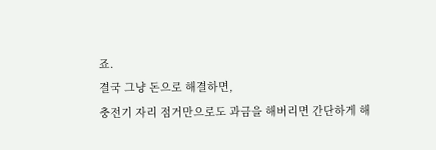죠.
결국 그냥 돈으로 해결하면,
충전기 자리 점거만으로도 과금을 해버리면 간단하게 해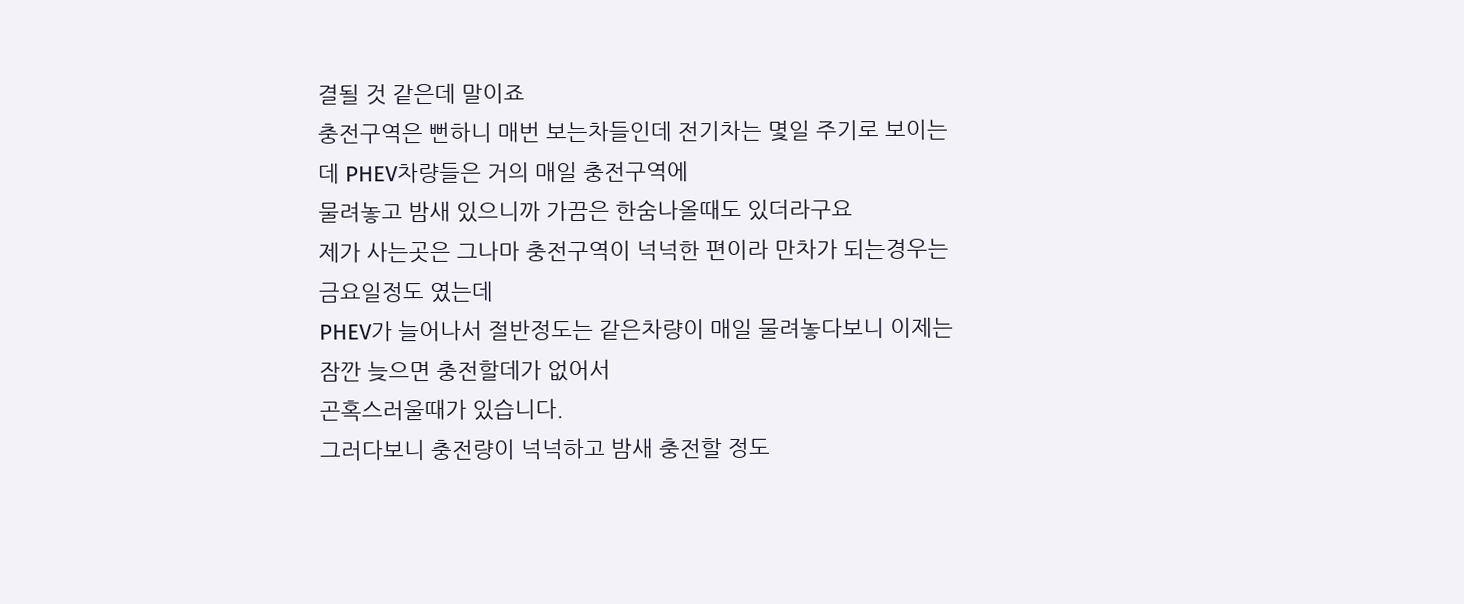결될 것 같은데 말이죠
충전구역은 뻔하니 매번 보는차들인데 전기차는 몇일 주기로 보이는데 PHEV차량들은 거의 매일 충전구역에
물려놓고 밤새 있으니까 가끔은 한숨나올때도 있더라구요
제가 사는곳은 그나마 충전구역이 넉넉한 편이라 만차가 되는경우는 금요일정도 였는데
PHEV가 늘어나서 절반정도는 같은차량이 매일 물려놓다보니 이제는 잠깐 늦으면 충전할데가 없어서
곤혹스러울때가 있습니다.
그러다보니 충전량이 넉넉하고 밤새 충전할 정도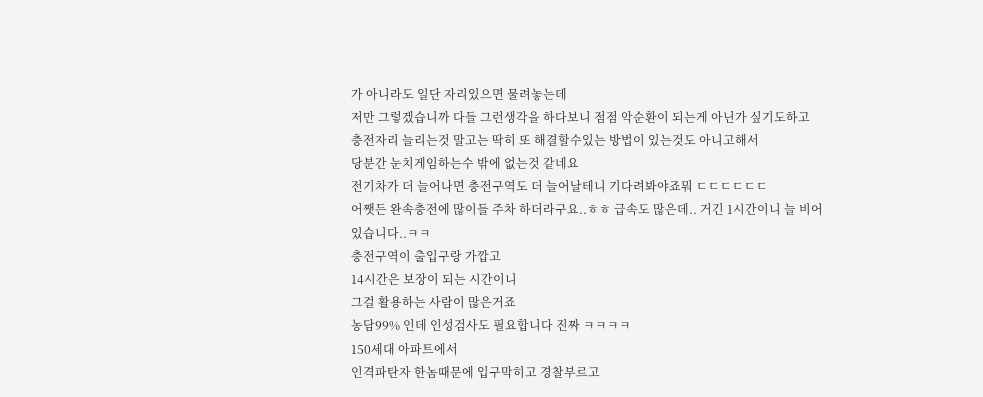가 아니라도 일단 자리있으면 물려놓는데
저만 그렇겠습니까 다들 그런생각을 하다보니 점점 악순환이 되는게 아닌가 싶기도하고
충전자리 늘리는것 말고는 딱히 또 해결할수있는 방법이 있는것도 아니고해서
당분간 눈치게임하는수 밖에 없는것 같네요
전기차가 더 늘어나면 충전구역도 더 늘어날테니 기다려봐야죠뭐 ㄷㄷㄷㄷㄷㄷ
어쨋든 완속충전에 많이들 주차 하더라구요..ㅎㅎ 급속도 많은데.. 거긴 1시간이니 늘 비어있습니다..ㅋㅋ
충전구역이 출입구랑 가깝고
14시간은 보장이 되는 시간이니
그걸 활용하는 사람이 많은거죠
농담99% 인데 인성검사도 필요합니다 진짜 ㅋㅋㅋㅋ
150세대 아파트에서
인격파탄자 한놈때문에 입구막히고 경찰부르고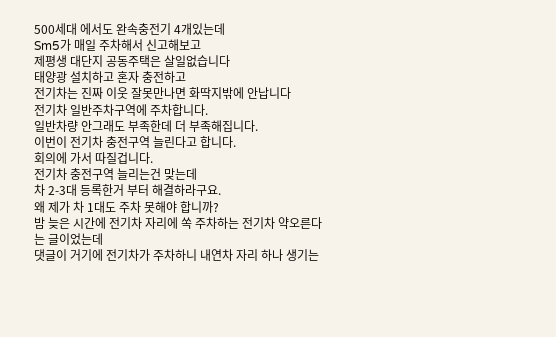500세대 에서도 완속충전기 4개있는데
Sm5가 매일 주차해서 신고해보고
제평생 대단지 공동주택은 살일없습니다
태양광 설치하고 혼자 충전하고
전기차는 진짜 이웃 잘못만나면 화딱지밖에 안납니다
전기차 일반주차구역에 주차합니다.
일반차량 안그래도 부족한데 더 부족해집니다.
이번이 전기차 충전구역 늘린다고 합니다.
회의에 가서 따질겁니다.
전기차 충전구역 늘리는건 맞는데
차 2-3대 등록한거 부터 해결하라구요.
왜 제가 차 1대도 주차 못해야 합니까?
밤 늦은 시간에 전기차 자리에 쏙 주차하는 전기차 약오른다는 글이었는데
댓글이 거기에 전기차가 주차하니 내연차 자리 하나 생기는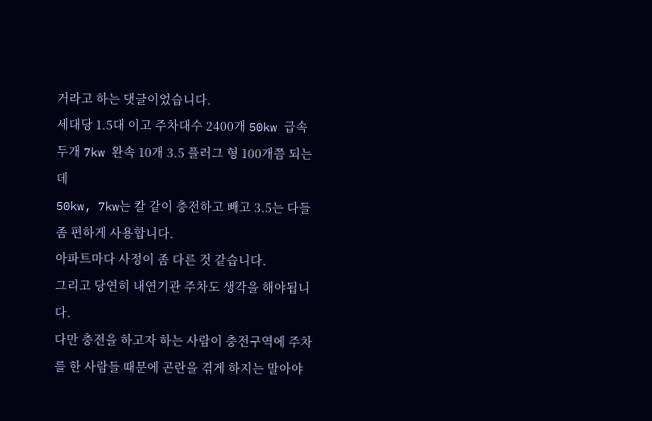거라고 하는 댓글이었습니다.
세대당 1.5대 이고 주차대수 2400개 50kw 급속 두개 7kw 완속 10개 3.5 플러그 형 100개쯤 되는데
50kw, 7kw는 칼 같이 충전하고 빼고 3.5는 다들 좀 편하게 사용합니다.
아파트마다 사정이 좀 다른 것 같습니다.
그리고 당연히 내연기관 주차도 생각을 해야됩니다.
다만 충전을 하고자 하는 사람이 충전구역에 주차를 한 사람들 때문에 곤란을 겪게 하지는 말아야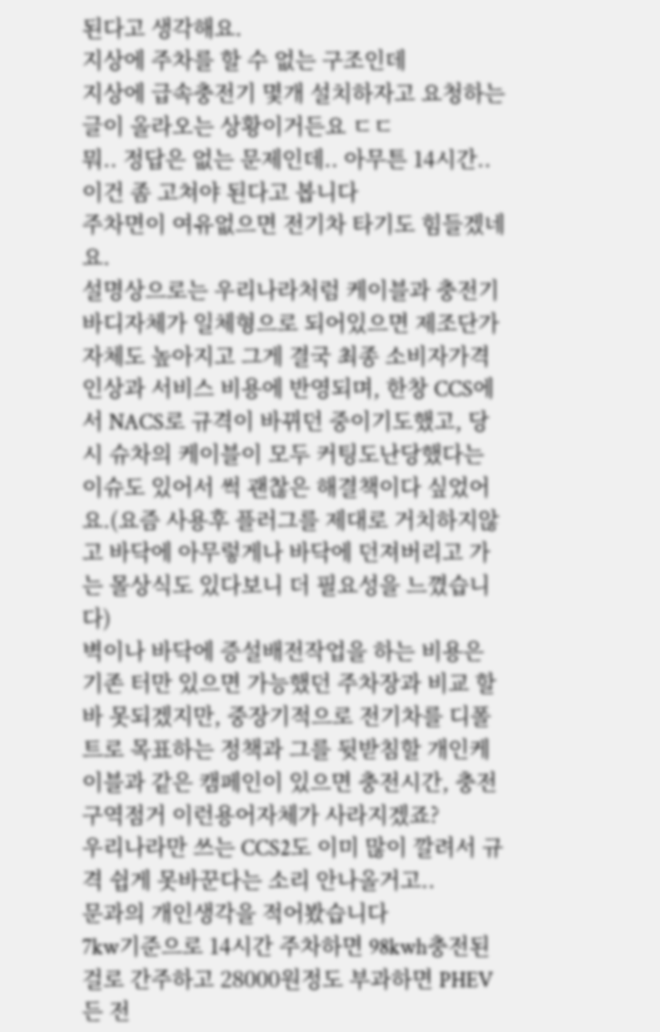된다고 생각해요.
지상에 주차를 할 수 없는 구조인데
지상에 급속충전기 몇개 설치하자고 요청하는 글이 올라오는 상황이거든요 ㄷㄷ
뭐.. 정답은 없는 문제인데.. 아무튼 14시간.. 이건 좀 고쳐야 된다고 봅니다
주차면이 여유없으면 전기차 타기도 힘들겠네요.
설명상으로는 우리나라처럼 케이블과 충전기 바디자체가 일체형으로 되어있으면 제조단가자체도 높아지고 그게 결국 최종 소비자가격인상과 서비스 비용에 반영되며, 한창 CCS에서 NACS로 규격이 바뀌던 중이기도했고, 당시 슈차의 케이블이 모두 커팅도난당했다는 이슈도 있어서 썩 괜찮은 해결책이다 싶었어요.(요즘 사용후 플러그를 제대로 거치하지않고 바닥에 아무렇게나 바닥에 던져버리고 가는 몰상식도 있다보니 더 필요성을 느꼈습니다)
벽이나 바닥에 증설배전작업을 하는 비용은 기존 터만 있으면 가능했던 주차장과 비교 할 바 못되겠지만, 중장기적으로 전기차를 디폴트로 목표하는 정책과 그를 뒷받침할 개인케이블과 같은 캠페인이 있으면 충전시간, 충전구역점거 이런용어자체가 사라지겠죠?
우리나라만 쓰는 CCS2도 이미 많이 깔려서 규격 쉽게 못바꾼다는 소리 안나올거고..
문과의 개인생각을 적어봤습니다
7kw기준으로 14시간 주차하면 98kwh충전된걸로 간주하고 28000원정도 부과하면 PHEV든 전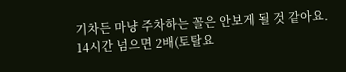기차든 마냥 주차하는 꼴은 안보게 될 것 같아요.
14시간 넘으면 2배(토탈요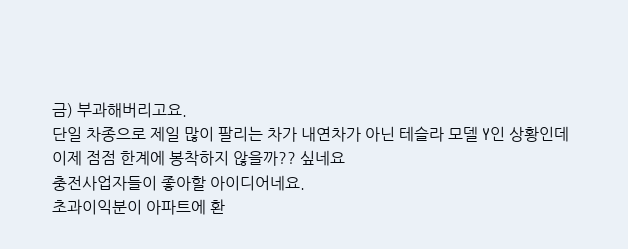금) 부과해버리고요.
단일 차종으로 제일 많이 팔리는 차가 내연차가 아닌 테슬라 모델 Y인 상황인데
이제 점점 한계에 봉착하지 않을까?? 싶네요
충전사업자들이 좋아할 아이디어네요.
초과이익분이 아파트에 환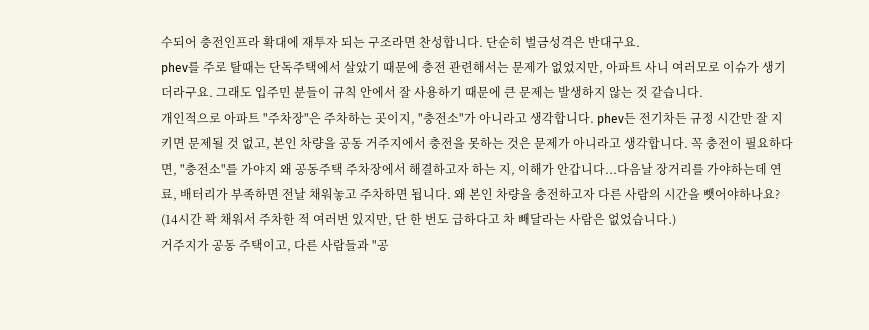수되어 충전인프라 확대에 재투자 되는 구조라면 찬성합니다. 단순히 벌금성격은 반대구요.
phev를 주로 탈때는 단독주택에서 살았기 때문에 충전 관련해서는 문제가 없었지만, 아파트 사니 여러모로 이슈가 생기더라구요. 그래도 입주민 분들이 규칙 안에서 잘 사용하기 때문에 큰 문제는 발생하지 않는 것 같습니다.
개인적으로 아파트 "주차장"은 주차하는 곳이지, "충전소"가 아니라고 생각합니다. phev든 전기차든 규정 시간만 잘 지키면 문제될 것 없고, 본인 차량을 공동 거주지에서 충전을 못하는 것은 문제가 아니라고 생각합니다. 꼭 충전이 필요하다면, "충전소"를 가야지 왜 공동주택 주차장에서 해결하고자 하는 지, 이해가 안갑니다...다음날 장거리를 가야하는데 연료, 배터리가 부족하면 전날 채워놓고 주차하면 됩니다. 왜 본인 차량을 충전하고자 다른 사람의 시간을 뺏어야하나요? (14시간 꽉 채워서 주차한 적 여러번 있지만, 단 한 번도 급하다고 차 빼달라는 사람은 없었습니다.)
거주지가 공동 주택이고, 다른 사람들과 "공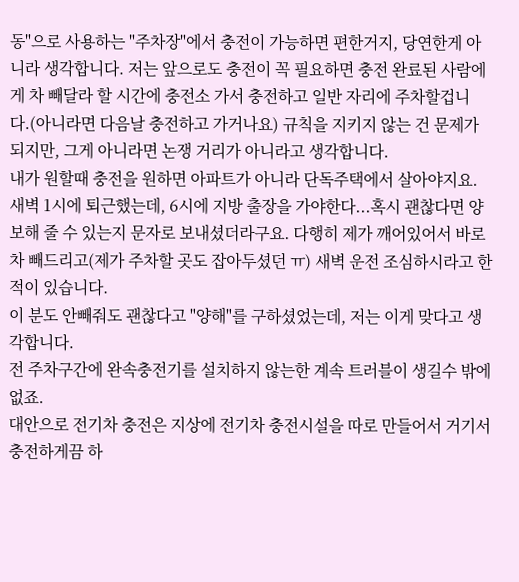동"으로 사용하는 "주차장"에서 충전이 가능하면 편한거지, 당연한게 아니라 생각합니다. 저는 앞으로도 충전이 꼭 필요하면 충전 완료된 사람에게 차 빼달라 할 시간에 충전소 가서 충전하고 일반 자리에 주차할겁니다.(아니라면 다음날 충전하고 가거나요) 규칙을 지키지 않는 건 문제가 되지만, 그게 아니라면 논쟁 거리가 아니라고 생각합니다.
내가 원할때 충전을 원하면 아파트가 아니라 단독주택에서 살아야지요.
새벽 1시에 퇴근했는데, 6시에 지방 출장을 가야한다...혹시 괜찮다면 양보해 줄 수 있는지 문자로 보내셨더라구요. 다행히 제가 깨어있어서 바로 차 빼드리고(제가 주차할 곳도 잡아두셨던 ㅠ) 새벽 운전 조심하시라고 한 적이 있습니다.
이 분도 안빼줘도 괜찮다고 "양해"를 구하셨었는데, 저는 이게 맞다고 생각합니다.
전 주차구간에 완속충전기를 설치하지 않는한 계속 트러블이 생길수 밖에 없죠.
대안으로 전기차 충전은 지상에 전기차 충전시설을 따로 만들어서 거기서 충전하게끔 하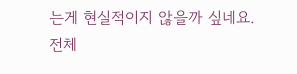는게 현실적이지 않을까 싶네요.
전체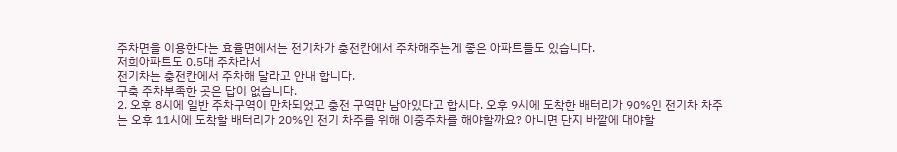주차면을 이용한다는 효율면에서는 전기차가 충전칸에서 주차해주는게 좋은 아파트들도 있습니다.
저희아파트도 0.5대 주차라서
전기차는 충전칸에서 주차해 달라고 안내 합니다.
구축 주차부족한 곳은 답이 없습니다.
2. 오후 8시에 일반 주차구역이 만차되었고 충전 구역만 남아있다고 합시다. 오후 9시에 도착한 배터리가 90%인 전기차 차주는 오후 11시에 도착할 배터리가 20%인 전기 차주를 위해 이중주차를 해야할까요? 아니면 단지 바깥에 대야할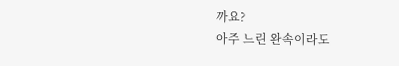까요?
아주 느린 완속이라도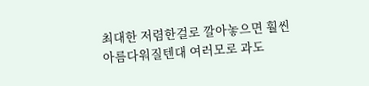최대한 저렴한걸로 깔아놓으면 훨씬 아름다워질텐대 여러모로 과도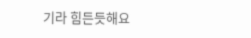기라 힘든듯해요